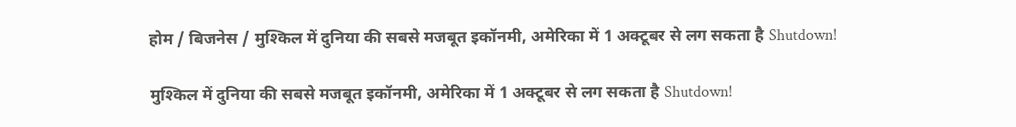होम / बिजनेस / मुश्किल में दुनिया की सबसे मजबूत इकॉनमी, अमेरिका में 1 अक्टूबर से लग सकता है Shutdown!

मुश्किल में दुनिया की सबसे मजबूत इकॉनमी, अमेरिका में 1 अक्टूबर से लग सकता है Shutdown!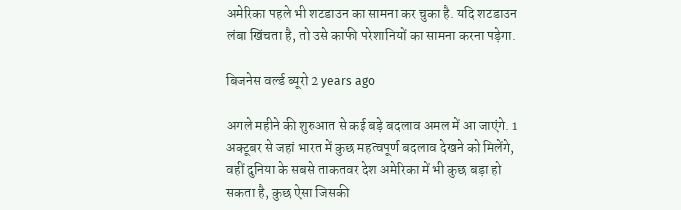अमेरिका पहले भी शटडाउन का सामना कर चुका है. यदि शटडाउन लंबा खिंचता है, तो उसे काफी परेशानियों का सामना करना पड़ेगा.

बिजनेस वर्ल्ड ब्यूरो 2 years ago

अगले महीने की शुरुआत से कई बड़े बदलाव अमल में आ जाएंगे. 1 अक्टूबर से जहां भारत में कुछ महत्वपूर्ण बदलाव देखने को मिलेंगे, वहीं दुनिया के सबसे ताकतवर देश अमेरिका में भी कुछ बड़ा हो सकता है, कुछ ऐसा जिसकी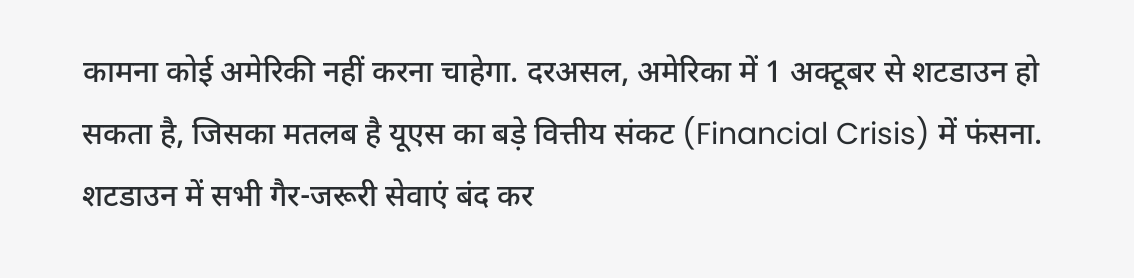कामना कोई अमेरिकी नहीं करना चाहेगा. दरअसल, अमेरिका में 1 अक्टूबर से शटडाउन हो सकता है, जिसका मतलब है यूएस का बड़े वित्तीय संकट (Financial Crisis) में फंसना. शटडाउन में सभी गैर-जरूरी सेवाएं बंद कर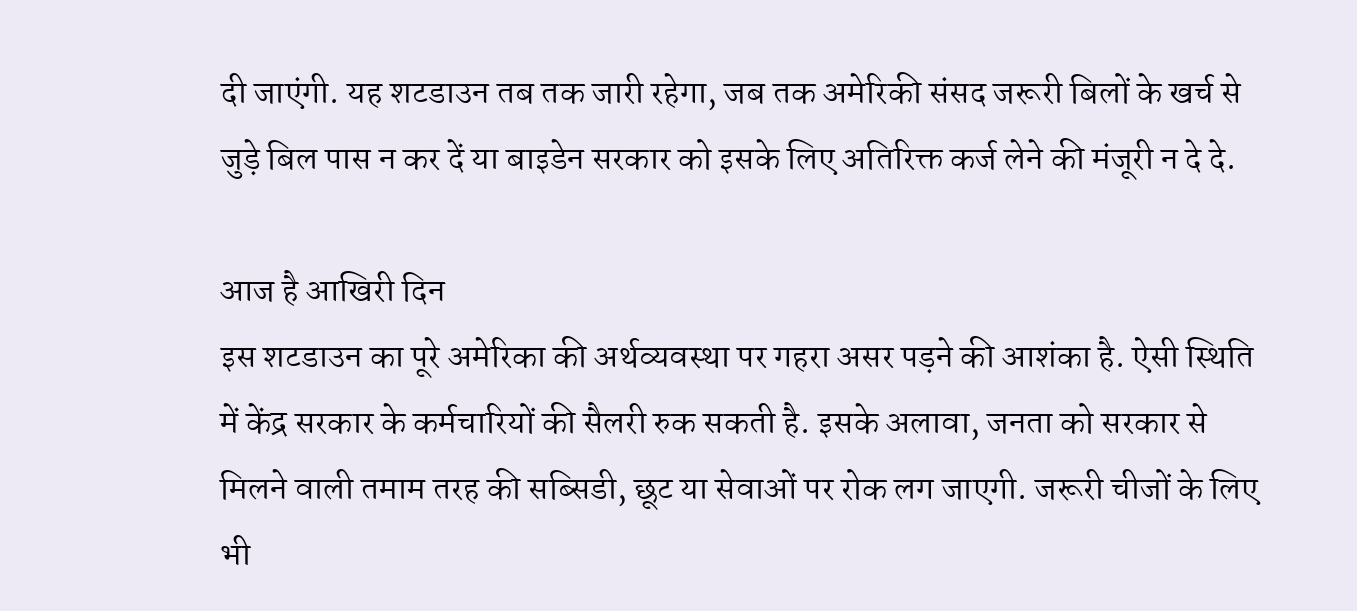दी जाएंगी. यह शटडाउन तब तक जारी रहेगा, जब तक अमेरिकी संसद जरूरी बिलों के खर्च से जुड़े बिल पास न कर दें या बाइडेन सरकार को इसके लिए अतिरिक्त कर्ज लेने की मंजूरी न दे दे.

आज है आखिरी दिन
इस शटडाउन का पूरे अमेरिका की अर्थव्यवस्था पर गहरा असर पड़ने की आशंका है. ऐसी स्थिति में केंद्र सरकार के कर्मचारियों की सैलरी रुक सकती है. इसके अलावा, जनता को सरकार से मिलने वाली तमाम तरह की सब्सिडी, छूट या सेवाओं पर रोक लग जाएगी. जरूरी चीजों के लिए भी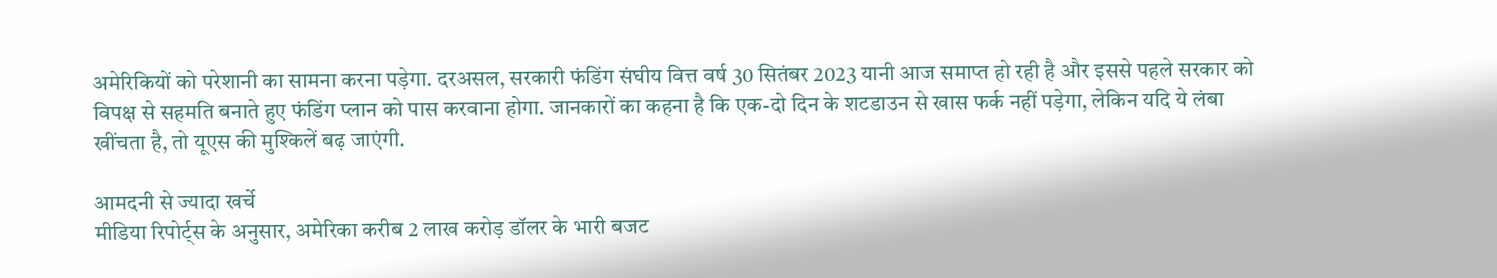अमेरिकियों को परेशानी का सामना करना पड़ेगा. दरअसल, सरकारी फंडिंग संघीय वित्त वर्ष 30 सितंबर 2023 यानी आज समाप्त हो रही है और इससे पहले सरकार को विपक्ष से सहमति बनाते हुए फंडिंग प्लान को पास करवाना होगा. जानकारों का कहना है कि एक-दो दिन के शटडाउन से खास फर्क नहीं पड़ेगा, लेकिन यदि ये लंबा खींचता है, तो यूएस की मुश्किलें बढ़ जाएंगी.

आमदनी से ज्यादा खर्चे
मीडिया रिपोर्ट्स के अनुसार, अमेरिका करीब 2 लाख करोड़ डॉलर के भारी बजट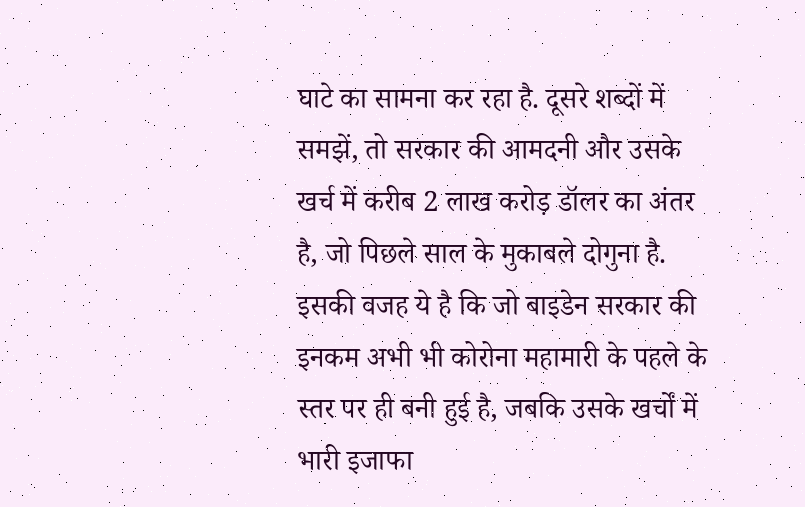घाटे का सामना कर रहा है. दूसरे शब्दों में समझें, तो सरकार की आमदनी और उसके खर्च में करीब 2 लाख करोड़ डॉलर का अंतर है, जो पिछले साल के मुकाबले दोगुना है. इसकी वजह ये है कि जो बाइडेन सरकार की इनकम अभी भी कोरोना महामारी के पहले के स्तर पर ही बनी हुई है, जबकि उसके खर्चों में भारी इजाफा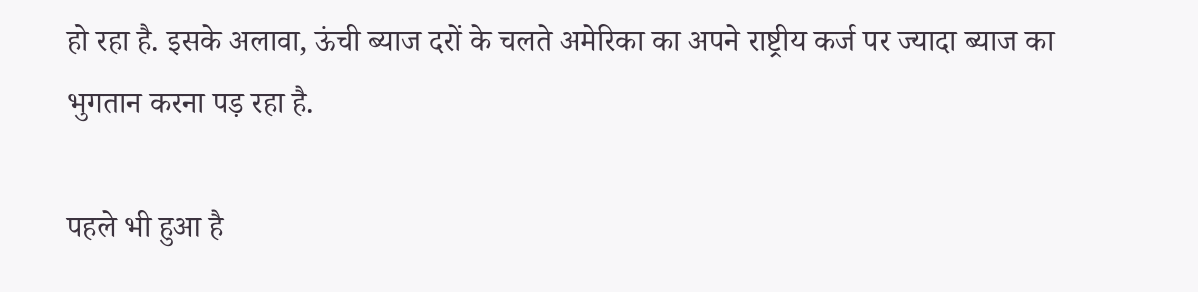हो रहा है. इसके अलावा, ऊंची ब्याज दरों के चलते अमेरिका का अपने राष्ट्रीय कर्ज पर ज्यादा ब्याज का भुगतान करना पड़ रहा है.

पहले भी हुआ है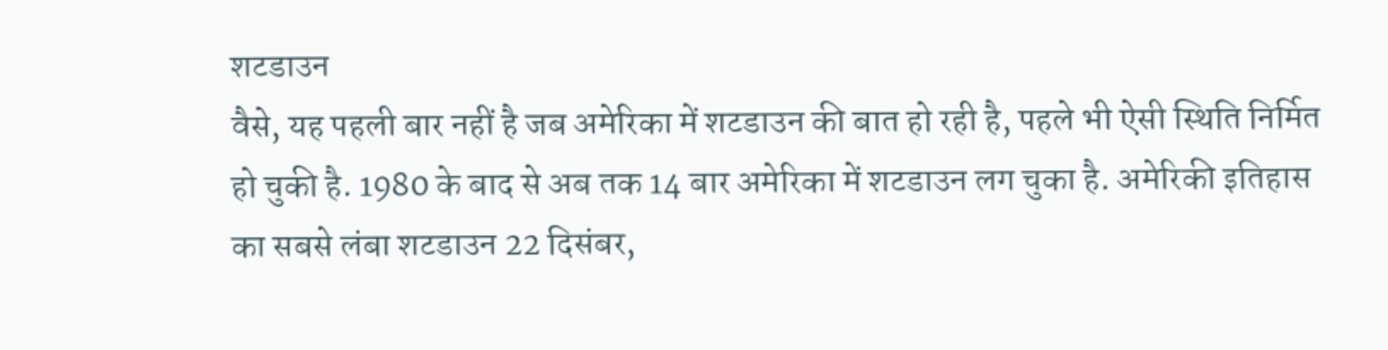शटडाउन
वैसे, यह पहली बार नहीं है जब अमेरिका में शटडाउन की बात हो रही है, पहले भी ऐसी स्थिति निर्मित हो चुकी है. 1980 के बाद से अब तक 14 बार अमेरिका में शटडाउन लग चुका है. अमेरिकी इतिहास का सबसे लंबा शटडाउन 22 दिसंबर,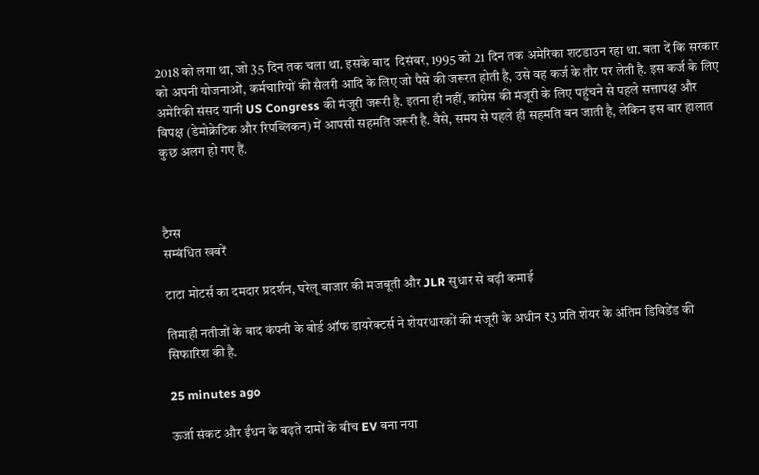2018 को लगा था, जो 35 दिन तक चला था. इसके बाद  दिसंबर, 1995 को 21 दिन तक अमेरिका शटडाउन रहा था. बता दें कि सरकार को अपनी योजनाओं, कर्मचारियों की सैलरी आदि के लिए जो पैसे की जरूरत होती है, उसे वह कर्ज के तौर पर लेती है. इस कर्ज के लिए अमेरिकी संसद यानी US Congress की मंजूरी जरूरी है. इतना ही नहीं, कांग्रेस की मंजूरी के लिए पहुंचने से पहले सत्तापक्ष और विपक्ष (डेमोक्रेटिक और रिपब्लिकन) में आपसी सहमति जरूरी है. वैसे, समय से पहले ही सहमति बन जाती है, लेकिन इस बार हालात कुछ अलग हो गए हैं.



टैग्स
सम्बंधित खबरें

टाटा मोटर्स का दमदार प्रदर्शन, घरेलू बाजार की मजबूती और JLR सुधार से बढ़ी कमाई

तिमाही नतीजों के बाद कंपनी के बोर्ड ऑफ डायरेक्टर्स ने शेयरधारकों की मंजूरी के अधीन ₹3 प्रति शेयर के अंतिम डिविडेंड की सिफारिश की है.

25 minutes ago

ऊर्जा संकट और ईंधन के बढ़ते दामों के बीच EV बना नया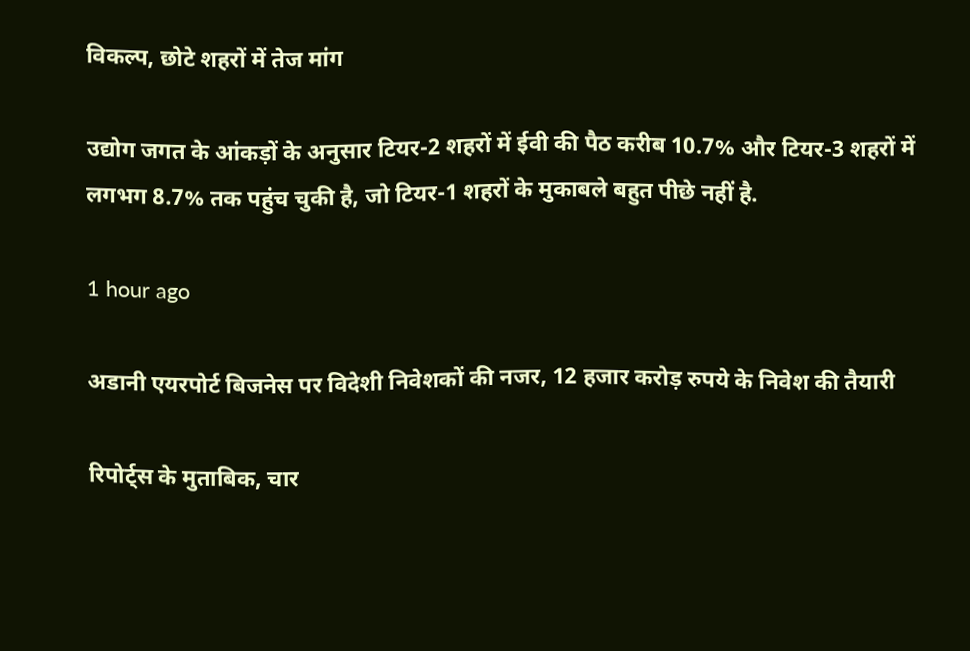विकल्प, छोटे शहरों में तेज मांग

उद्योग जगत के आंकड़ों के अनुसार टियर-2 शहरों में ईवी की पैठ करीब 10.7% और टियर-3 शहरों में लगभग 8.7% तक पहुंच चुकी है, जो टियर-1 शहरों के मुकाबले बहुत पीछे नहीं है.

1 hour ago

अडानी एयरपोर्ट बिजनेस पर विदेशी निवेशकों की नजर, 12 हजार करोड़ रुपये के निवेश की तैयारी

रिपोर्ट्स के मुताबिक, चार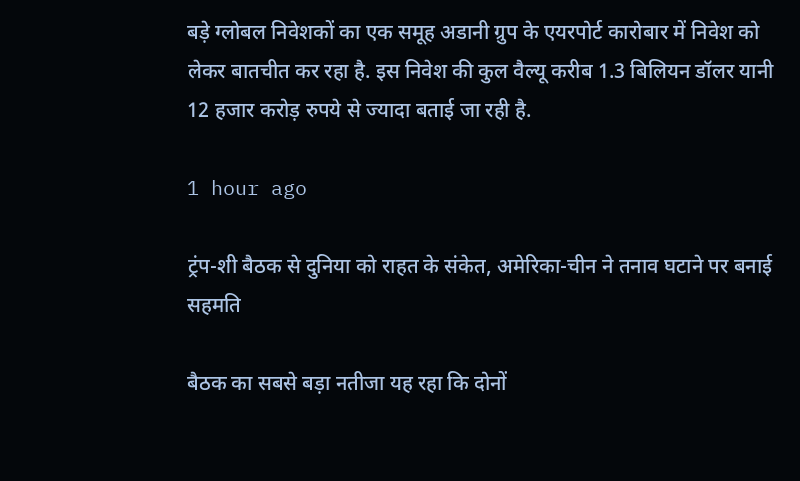बड़े ग्लोबल निवेशकों का एक समूह अडानी ग्रुप के एयरपोर्ट कारोबार में निवेश को लेकर बातचीत कर रहा है. इस निवेश की कुल वैल्यू करीब 1.3 बिलियन डॉलर यानी 12 हजार करोड़ रुपये से ज्यादा बताई जा रही है.

1 hour ago

ट्रंप-शी बैठक से दुनिया को राहत के संकेत, अमेरिका-चीन ने तनाव घटाने पर बनाई सहमति

बैठक का सबसे बड़ा नतीजा यह रहा कि दोनों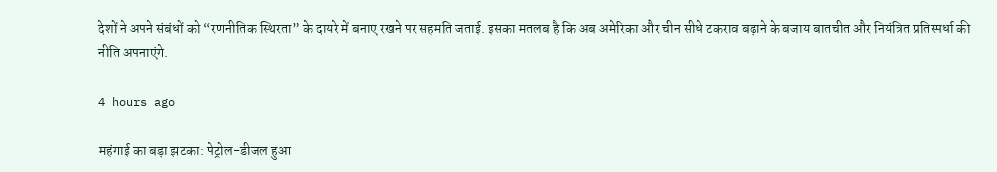देशों ने अपने संबंधों को “रणनीतिक स्थिरता” के दायरे में बनाए रखने पर सहमति जताई. इसका मतलब है कि अब अमेरिका और चीन सीधे टकराव बढ़ाने के बजाय बातचीत और नियंत्रित प्रतिस्पर्धा की नीति अपनाएंगे.

4 hours ago

महंगाई का बड़ा झटका: पेट्रोल-डीजल हुआ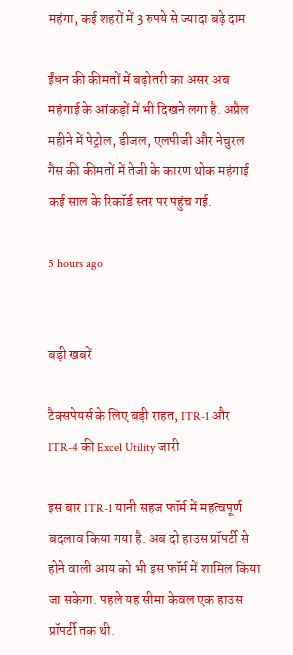महंगा, कई शहरों में 3 रुपये से ज्यादा बढ़े दाम

ईंधन की कीमतों में बढ़ोतरी का असर अब महंगाई के आंकड़ों में भी दिखने लगा है. अप्रैल महीने में पेट्रोल, डीजल, एलपीजी और नेचुरल गैस की कीमतों में तेजी के कारण थोक महंगाई कई साल के रिकॉर्ड स्तर पर पहुंच गई.

5 hours ago


बड़ी खबरें

टैक्सपेयर्स के लिए बड़ी राहत, ITR-1 और ITR-4 की Excel Utility जारी

इस बार ITR-1 यानी सहज फॉर्म में महत्वपूर्ण बदलाव किया गया है. अब दो हाउस प्रॉपर्टी से होने वाली आय को भी इस फॉर्म में शामिल किया जा सकेगा. पहले यह सीमा केवल एक हाउस प्रॉपर्टी तक थी.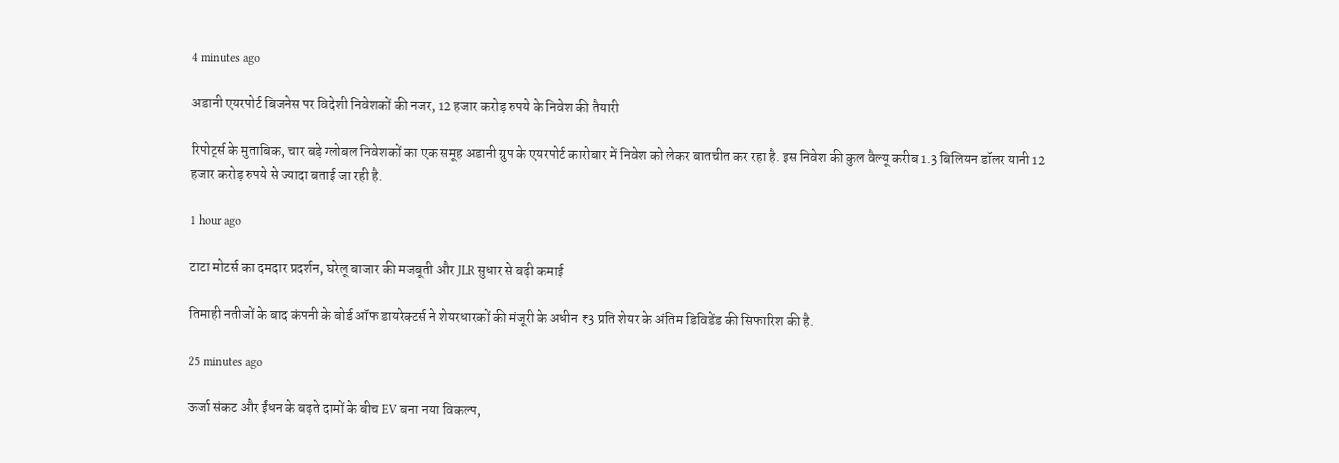4 minutes ago

अडानी एयरपोर्ट बिजनेस पर विदेशी निवेशकों की नजर, 12 हजार करोड़ रुपये के निवेश की तैयारी

रिपोर्ट्स के मुताबिक, चार बड़े ग्लोबल निवेशकों का एक समूह अडानी ग्रुप के एयरपोर्ट कारोबार में निवेश को लेकर बातचीत कर रहा है. इस निवेश की कुल वैल्यू करीब 1.3 बिलियन डॉलर यानी 12 हजार करोड़ रुपये से ज्यादा बताई जा रही है.

1 hour ago

टाटा मोटर्स का दमदार प्रदर्शन, घरेलू बाजार की मजबूती और JLR सुधार से बढ़ी कमाई

तिमाही नतीजों के बाद कंपनी के बोर्ड ऑफ डायरेक्टर्स ने शेयरधारकों की मंजूरी के अधीन ₹3 प्रति शेयर के अंतिम डिविडेंड की सिफारिश की है.

25 minutes ago

ऊर्जा संकट और ईंधन के बढ़ते दामों के बीच EV बना नया विकल्प,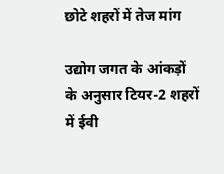छोटे शहरों में तेज मांग

उद्योग जगत के आंकड़ों के अनुसार टियर-2 शहरों में ईवी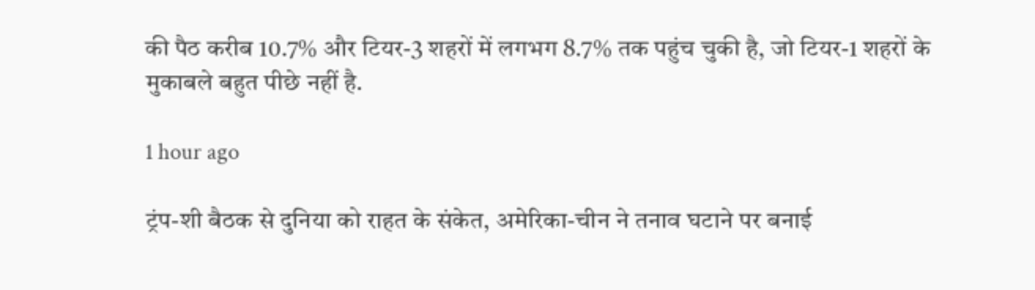की पैठ करीब 10.7% और टियर-3 शहरों में लगभग 8.7% तक पहुंच चुकी है, जो टियर-1 शहरों के मुकाबले बहुत पीछे नहीं है.

1 hour ago

ट्रंप-शी बैठक से दुनिया को राहत के संकेत, अमेरिका-चीन ने तनाव घटाने पर बनाई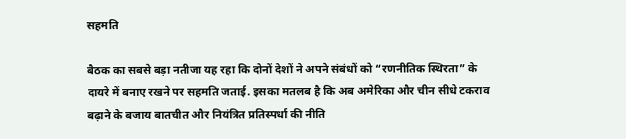सहमति

बैठक का सबसे बड़ा नतीजा यह रहा कि दोनों देशों ने अपने संबंधों को “रणनीतिक स्थिरता” के दायरे में बनाए रखने पर सहमति जताई. इसका मतलब है कि अब अमेरिका और चीन सीधे टकराव बढ़ाने के बजाय बातचीत और नियंत्रित प्रतिस्पर्धा की नीति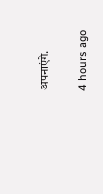अपनाएंगे.

4 hours ago